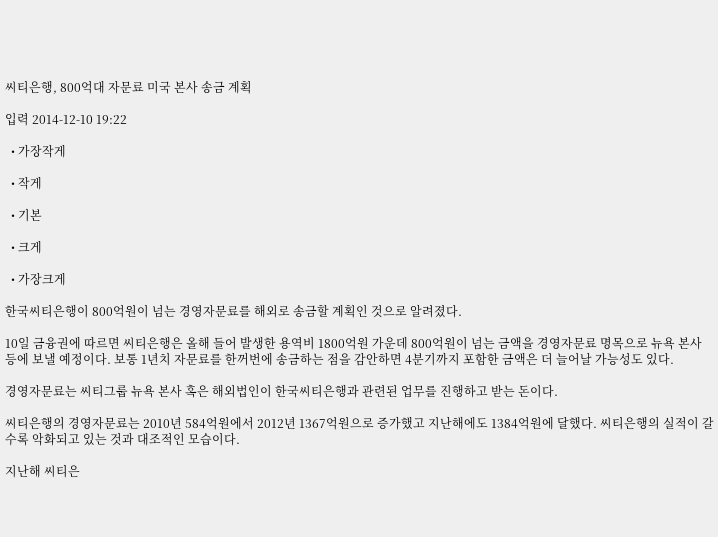씨티은행, 800억대 자문료 미국 본사 송금 계획

입력 2014-12-10 19:22

  • 가장작게

  • 작게

  • 기본

  • 크게

  • 가장크게

한국씨티은행이 800억원이 넘는 경영자문료를 해외로 송금할 계획인 것으로 알려졌다.

10일 금융권에 따르면 씨티은행은 올해 들어 발생한 용역비 1800억원 가운데 800억원이 넘는 금액을 경영자문료 명목으로 뉴욕 본사 등에 보낼 예정이다. 보통 1년치 자문료를 한꺼번에 송금하는 점을 감안하면 4분기까지 포함한 금액은 더 늘어날 가능성도 있다.

경영자문료는 씨티그룹 뉴욕 본사 혹은 해외법인이 한국씨티은행과 관련된 업무를 진행하고 받는 돈이다.

씨티은행의 경영자문료는 2010년 584억원에서 2012년 1367억원으로 증가했고 지난해에도 1384억원에 달했다. 씨티은행의 실적이 갈수록 악화되고 있는 것과 대조적인 모습이다.

지난해 씨티은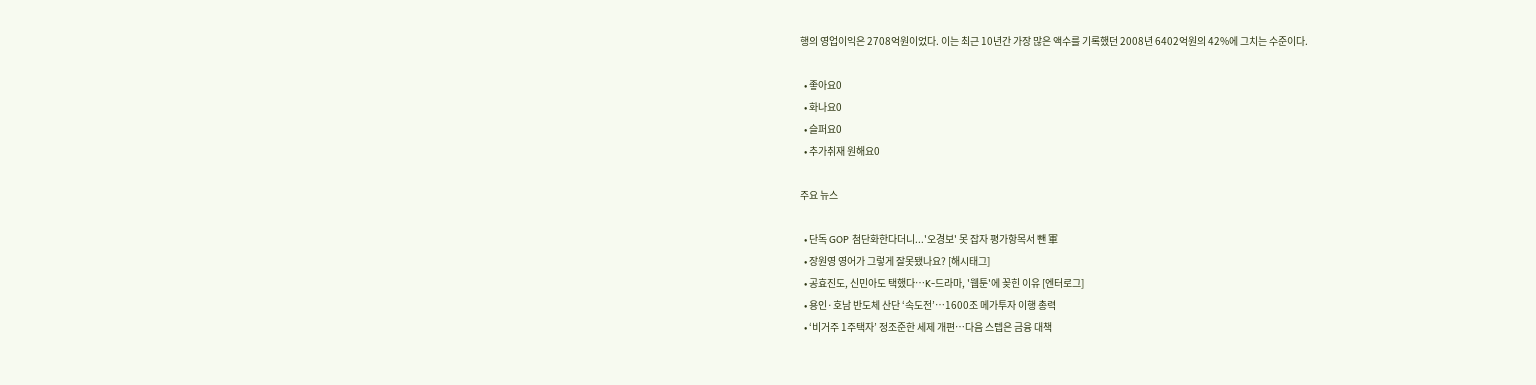행의 영업이익은 2708억원이었다. 이는 최근 10년간 가장 많은 액수를 기록했던 2008년 6402억원의 42%에 그치는 수준이다.

  • 좋아요0
  • 화나요0
  • 슬퍼요0
  • 추가취재 원해요0

주요 뉴스

  • 단독 GOP 첨단화한다더니...'오경보' 못 잡자 평가항목서 뺀 軍
  • 장원영 영어가 그렇게 잘못됐나요? [해시태그]
  • 공효진도, 신민아도 택했다⋯K-드라마, '웹툰'에 꽂힌 이유 [엔터로그]
  • 용인·호남 반도체 산단 ‘속도전’…1600조 메가투자 이행 총력
  • ‘비거주 1주택자’ 정조준한 세제 개편…다음 스텝은 금융 대책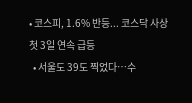• 코스피, 1.6% 반등... 코스닥 사상 첫 3일 연속 급등
  • 서울도 39도 찍었다…수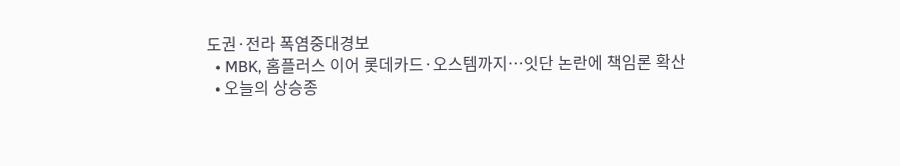도권·전라 폭염중대경보
  • MBK, 홈플러스 이어 롯데카드·오스템까지…잇단 논란에 책임론 확산
  • 오늘의 상승종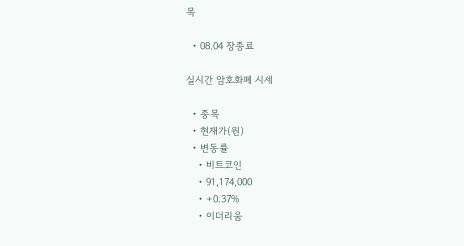목

  • 08.04 장종료

실시간 암호화폐 시세

  • 종목
  • 현재가(원)
  • 변동률
    • 비트코인
    • 91,174,000
    • +0.37%
    • 이더리움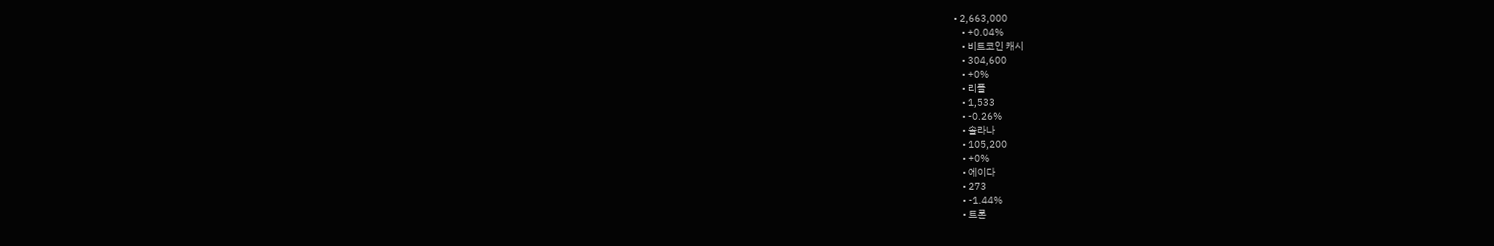• 2,663,000
    • +0.04%
    • 비트코인 캐시
    • 304,600
    • +0%
    • 리플
    • 1,533
    • -0.26%
    • 솔라나
    • 105,200
    • +0%
    • 에이다
    • 273
    • -1.44%
    • 트론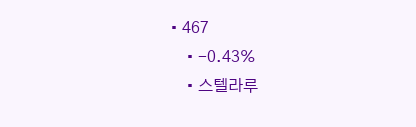• 467
    • -0.43%
    • 스텔라루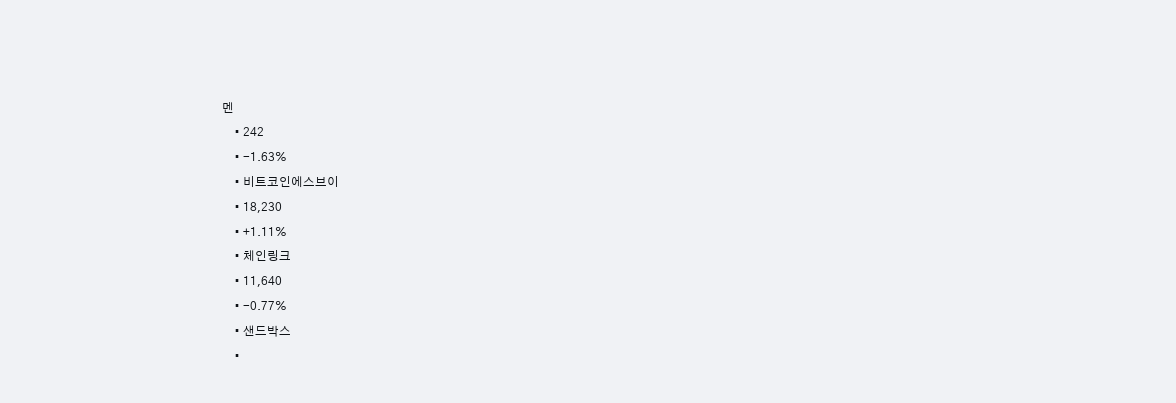멘
    • 242
    • -1.63%
    • 비트코인에스브이
    • 18,230
    • +1.11%
    • 체인링크
    • 11,640
    • -0.77%
    • 샌드박스
    •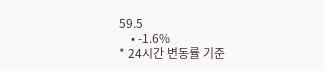59.5
    • -1.6%
* 24시간 변동률 기준